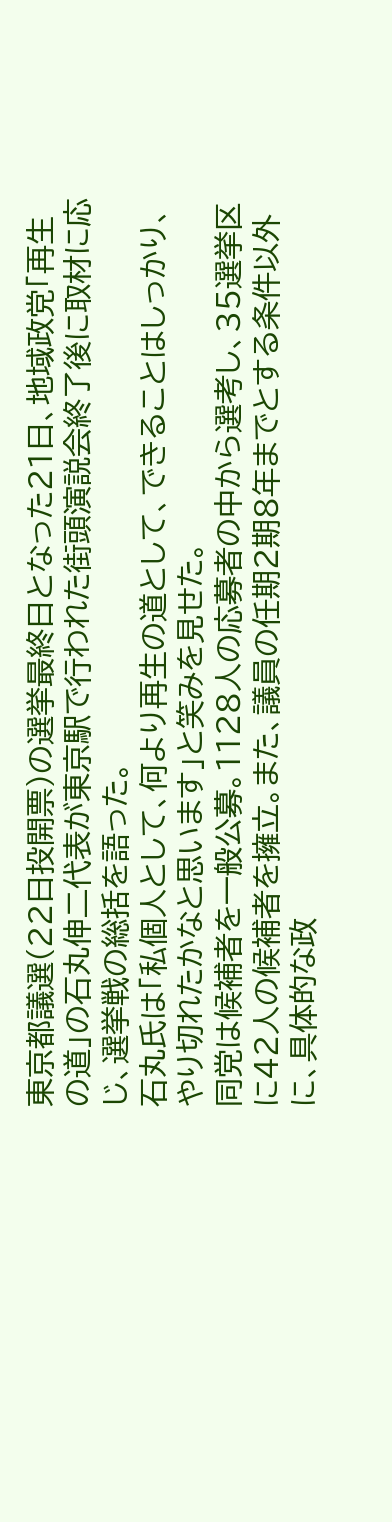東京都議選(22日投開票)の選挙最終日となった21日、地域政党「再生の道」の石丸伸二代表が東京駅で行われた街頭演説会終了後に取材に応じ、選挙戦の総括を語った。
石丸氏は「私個人として、何より再生の道として、できることはしっかり、やり切れたかなと思います」と笑みを見せた。
同党は候補者を一般公募。1128人の応募者の中から選考し、35選挙区に42人の候補者を擁立。また、議員の任期2期8年までとする条件以外に、具体的な政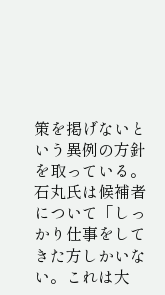策を掲げないという異例の方針を取っている。
石丸氏は候補者について「しっかり仕事をしてきた方しかいない。これは大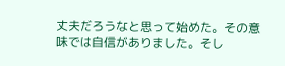丈夫だろうなと思って始めた。その意味では自信がありました。そし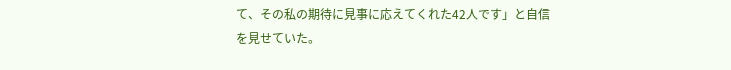て、その私の期待に見事に応えてくれた42人です」と自信を見せていた。